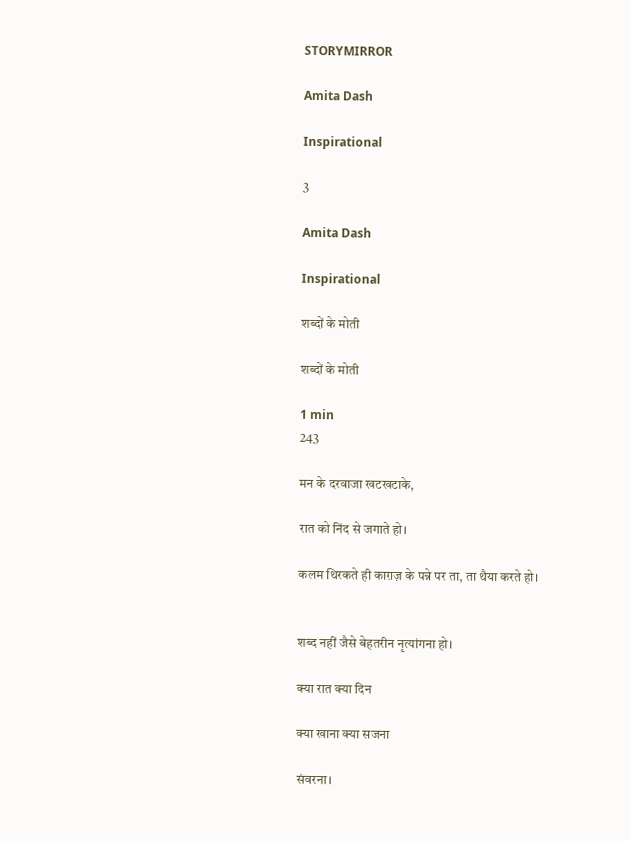STORYMIRROR

Amita Dash

Inspirational

3

Amita Dash

Inspirational

शब्दों के मोती

शब्दों के मोती

1 min
243

मन के दरवाजा खटखटाके,

रात को निंद से जगाते हो।

कलम थिरकते ही काग़ज़ के पन्ने पर ता, ता थैया करते हो।


शब्द नहीं जैसे बेहतरीन नृत्यांगना हो।

क्या रात क्या दिन

क्या खाना क्या सजना

संवरना।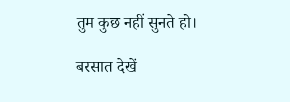तुम कुछ नहीं सुनते हो।

बरसात देखें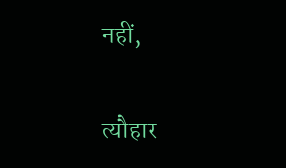नहीं,

त्यौहार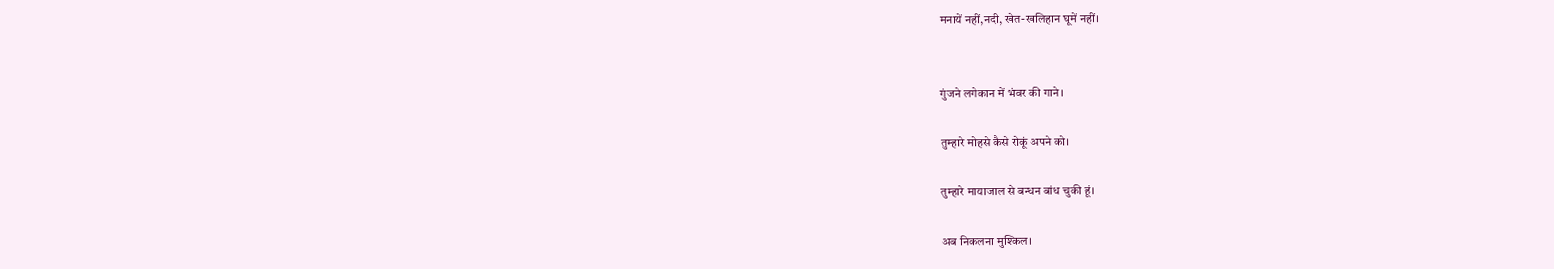मनायें नहीं,नदी, खेत-खलिहान घूमें नहीं।


गुंजने लगेकान में भंवर की गाने।

तुम्हारे मोहसे कैसे रोकूं अपने को।

तुम्हारे मायाजाल से बन्धन बांध चुकी हूं।

अब निकलना मुश्किल।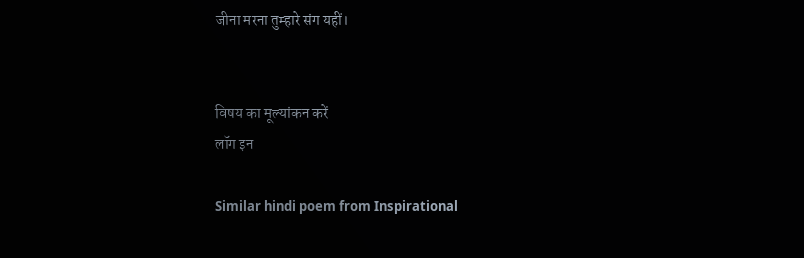जीना मरना तुम्हारे संग यहीं।


विषय का मूल्यांकन करें
लॉग इन

Similar hindi poem from Inspirational